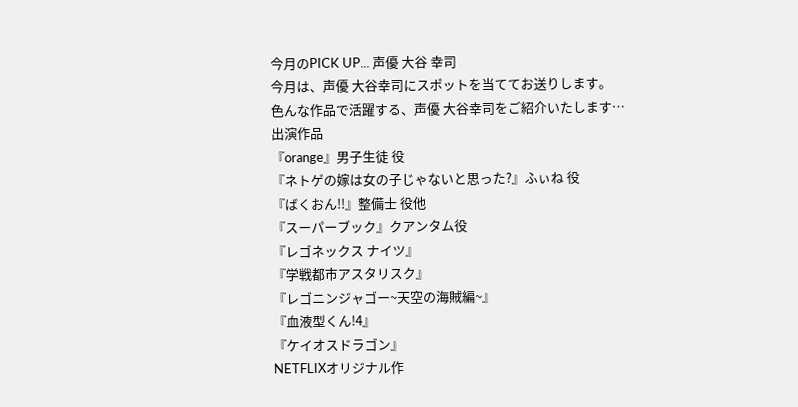今月のPICK UP... 声優 大谷 幸司
今月は、声優 大谷幸司にスポットを当ててお送りします。
色んな作品で活躍する、声優 大谷幸司をご紹介いたします…
出演作品
『orange』男子生徒 役
『ネトゲの嫁は女の子じゃないと思った?』ふぃね 役
『ばくおん!!』整備士 役他
『スーパーブック』クアンタム役
『レゴネックス ナイツ』
『学戦都市アスタリスク』
『レゴニンジャゴー~天空の海賊編~』
『血液型くん!4』
『ケイオスドラゴン』
NETFLIXオリジナル作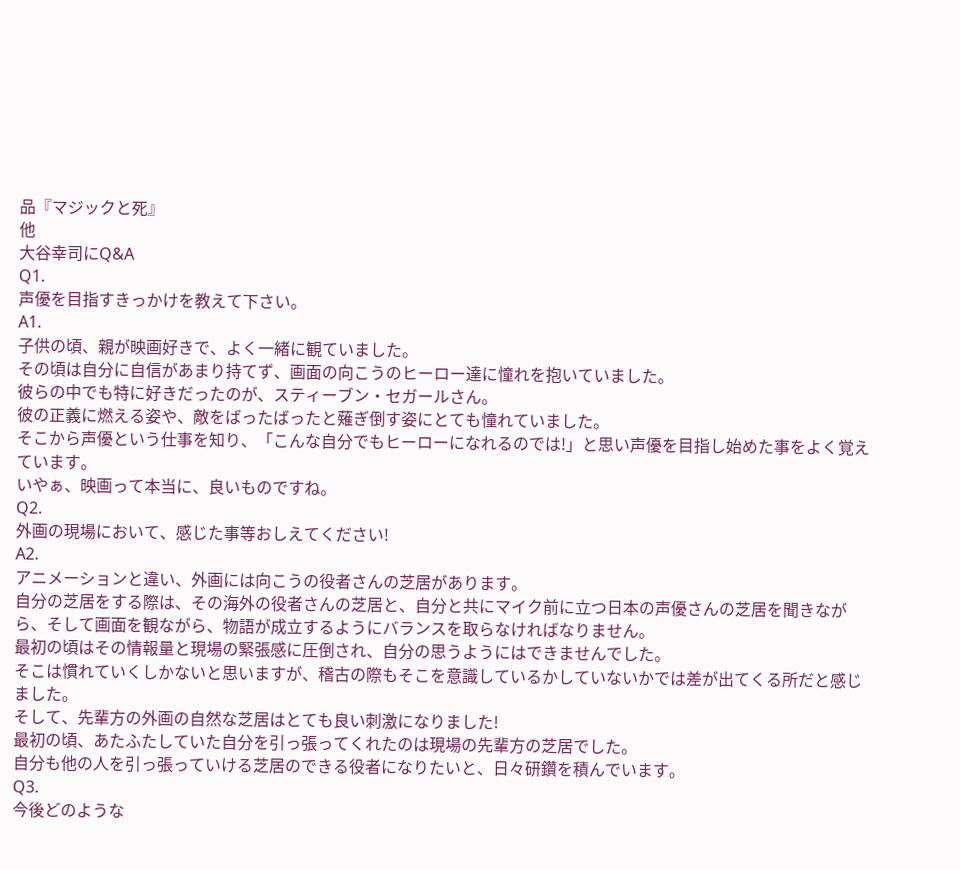品『マジックと死』
他
大谷幸司にQ&A
Q1.
声優を目指すきっかけを教えて下さい。
A1.
子供の頃、親が映画好きで、よく一緒に観ていました。
その頃は自分に自信があまり持てず、画面の向こうのヒーロー達に憧れを抱いていました。
彼らの中でも特に好きだったのが、スティーブン・セガールさん。
彼の正義に燃える姿や、敵をばったばったと薙ぎ倒す姿にとても憧れていました。
そこから声優という仕事を知り、「こんな自分でもヒーローになれるのでは!」と思い声優を目指し始めた事をよく覚えています。
いやぁ、映画って本当に、良いものですね。
Q2.
外画の現場において、感じた事等おしえてください!
A2.
アニメーションと違い、外画には向こうの役者さんの芝居があります。
自分の芝居をする際は、その海外の役者さんの芝居と、自分と共にマイク前に立つ日本の声優さんの芝居を聞きながら、そして画面を観ながら、物語が成立するようにバランスを取らなければなりません。
最初の頃はその情報量と現場の緊張感に圧倒され、自分の思うようにはできませんでした。
そこは慣れていくしかないと思いますが、稽古の際もそこを意識しているかしていないかでは差が出てくる所だと感じました。
そして、先輩方の外画の自然な芝居はとても良い刺激になりました!
最初の頃、あたふたしていた自分を引っ張ってくれたのは現場の先輩方の芝居でした。
自分も他の人を引っ張っていける芝居のできる役者になりたいと、日々研鑽を積んでいます。
Q3.
今後どのような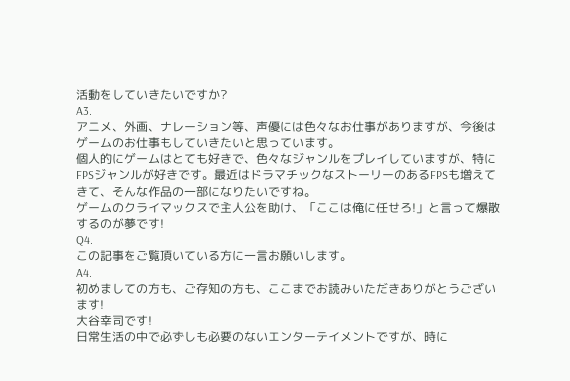活動をしていきたいですか?
A3.
アニメ、外画、ナレーション等、声優には色々なお仕事がありますが、今後はゲームのお仕事もしていきたいと思っています。
個人的にゲームはとても好きで、色々なジャンルをプレイしていますが、特にFPSジャンルが好きです。最近はドラマチックなストーリーのあるFPSも増えてきて、そんな作品の一部になりたいですね。
ゲームのクライマックスで主人公を助け、「ここは俺に任せろ!」と言って爆散するのが夢です!
Q4.
この記事をご覧頂いている方に一言お願いします。
A4.
初めましての方も、ご存知の方も、ここまでお読みいただきありがとうございます!
大谷幸司です!
日常生活の中で必ずしも必要のないエンターテイメントですが、時に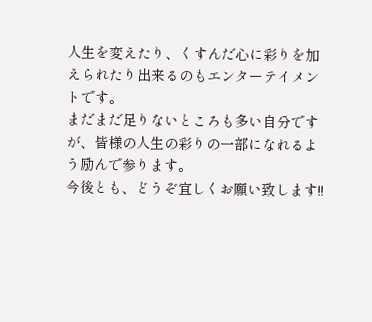人生を変えたり、くすんだ心に彩りを加えられたり出来るのもエンターテイメントです。
まだまだ足りないところも多い自分ですが、皆様の人生の彩りの一部になれるよう励んで参ります。
今後とも、どうぞ宜しくお願い致します!!